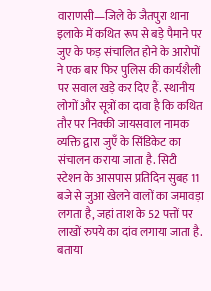वाराणसी—जिले के जैतपुरा थाना इलाके में कथित रूप से बड़े पैमाने पर जुए के फड़ संचालित होने के आरोपों ने एक बार फिर पुलिस की कार्यशैली पर सवाल खड़े कर दिए हैं. स्थानीय लोगों और सूत्रों का दावा है कि कथित तौर पर निक्की जायसवाल नामक व्यक्ति द्वारा जुएँ के सिंडिकेट का संचालन कराया जाता है. सिटी स्टेशन के आसपास प्रतिदिन सुबह 11 बजे से जुआ खेलने वालों का जमावड़ा लगता है, जहां ताश के 52 पत्तों पर लाखों रुपये का दांव लगाया जाता है.
बताया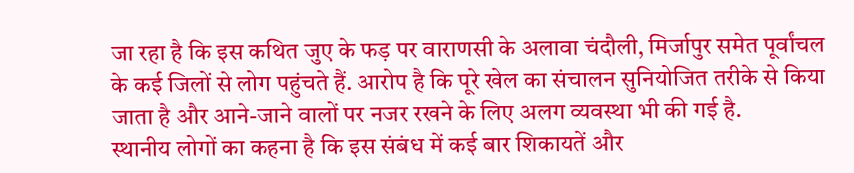जा रहा है कि इस कथित जुए के फड़ पर वाराणसी के अलावा चंदौली, मिर्जापुर समेत पूर्वांचल के कई जिलों से लोग पहुंचते हैं. आरोप है कि पूरे खेल का संचालन सुनियोजित तरीके से किया जाता है और आने-जाने वालों पर नजर रखने के लिए अलग व्यवस्था भी की गई है.
स्थानीय लोगों का कहना है कि इस संबंध में कई बार शिकायतें और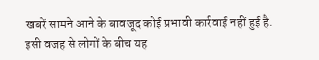खबरें सामने आने के बावजूद कोई प्रभावी कार्रवाई नहीं हुई है. इसी वजह से लोगों के बीच यह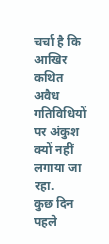चर्चा है कि आखिर कथित अवैध गतिविधियों पर अंकुश क्यों नहीं लगाया जा रहा.
कुछ दिन पहले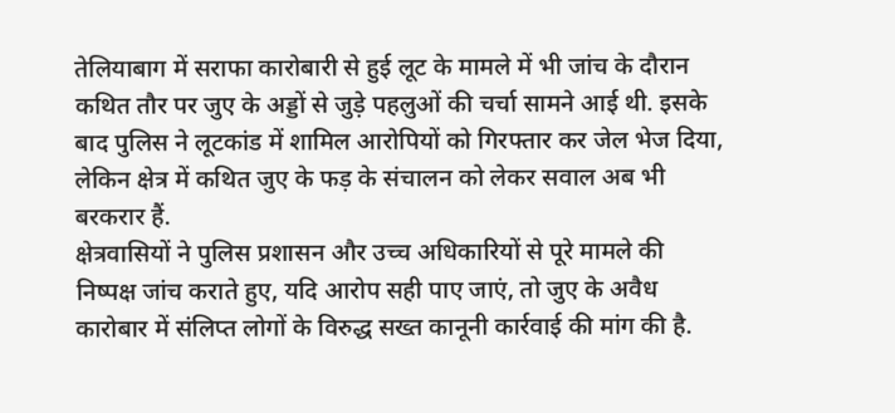तेलियाबाग में सराफा कारोबारी से हुई लूट के मामले में भी जांच के दौरान कथित तौर पर जुए के अड्डों से जुड़े पहलुओं की चर्चा सामने आई थी. इसके बाद पुलिस ने लूटकांड में शामिल आरोपियों को गिरफ्तार कर जेल भेज दिया, लेकिन क्षेत्र में कथित जुए के फड़ के संचालन को लेकर सवाल अब भी बरकरार हैं.
क्षेत्रवासियों ने पुलिस प्रशासन और उच्च अधिकारियों से पूरे मामले की निष्पक्ष जांच कराते हुए, यदि आरोप सही पाए जाएं, तो जुए के अवैध कारोबार में संलिप्त लोगों के विरुद्ध सख्त कानूनी कार्रवाई की मांग की है.